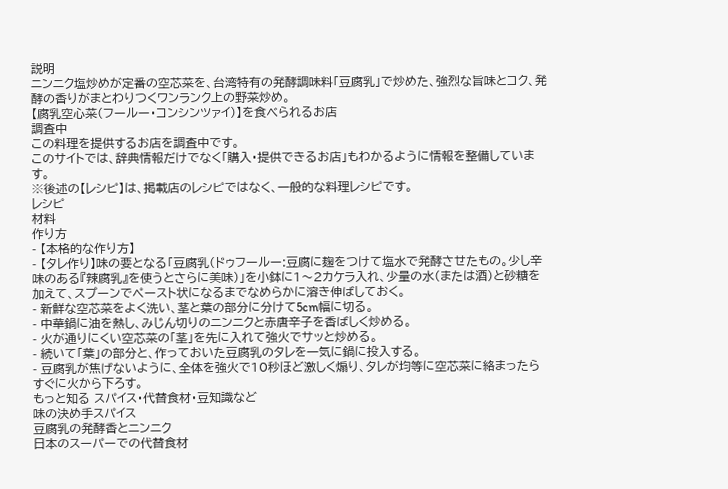説明
ニンニク塩炒めが定番の空芯菜を、台湾特有の発酵調味料「豆腐乳」で炒めた、強烈な旨味とコク、発酵の香りがまとわりつくワンランク上の野菜炒め。
【腐乳空心菜(フールー・コンシンツァイ)】を食べられるお店
調査中
この料理を提供するお店を調査中です。
このサイトでは、辞典情報だけでなく「購入・提供できるお店」もわかるように情報を整備しています。
※後述の【レシピ】は、掲載店のレシピではなく、一般的な料理レシピです。
レシピ
材料
作り方
- 【本格的な作り方】
- 【タレ作り】味の要となる「豆腐乳(ドゥフールー:豆腐に麹をつけて塩水で発酵させたもの。少し辛味のある『辣腐乳』を使うとさらに美味)」を小鉢に1〜2カケラ入れ、少量の水(または酒)と砂糖を加えて、スプーンでペースト状になるまでなめらかに溶き伸ばしておく。
- 新鮮な空芯菜をよく洗い、茎と葉の部分に分けて5cm幅に切る。
- 中華鍋に油を熱し、みじん切りのニンニクと赤唐辛子を香ばしく炒める。
- 火が通りにくい空芯菜の「茎」を先に入れて強火でサッと炒める。
- 続いて「葉」の部分と、作っておいた豆腐乳のタレを一気に鍋に投入する。
- 豆腐乳が焦げないように、全体を強火で10秒ほど激しく煽り、タレが均等に空芯菜に絡まったらすぐに火から下ろす。
もっと知る スパイス・代替食材・豆知識など
味の決め手スパイス
豆腐乳の発酵香とニンニク
日本のスーパーでの代替食材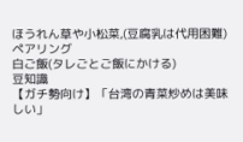ほうれん草や小松菜,(豆腐乳は代用困難)
ペアリング
白ご飯(タレごとご飯にかける)
豆知識
【ガチ勢向け】「台湾の青菜炒めは美味しい」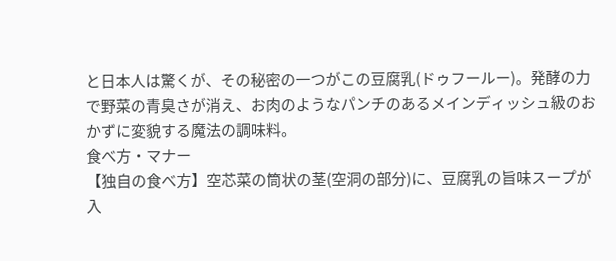と日本人は驚くが、その秘密の一つがこの豆腐乳(ドゥフールー)。発酵の力で野菜の青臭さが消え、お肉のようなパンチのあるメインディッシュ級のおかずに変貌する魔法の調味料。
食べ方・マナー
【独自の食べ方】空芯菜の筒状の茎(空洞の部分)に、豆腐乳の旨味スープが入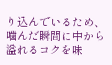り込んでいるため、噛んだ瞬間に中から溢れるコクを味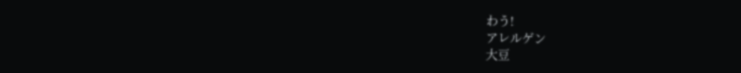わう!
アレルゲン
大豆